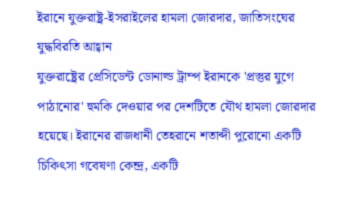ইরানে যুক্তরাষ্ট্র-ইসরাইলের হামলা জোরদার, জাতিসংঘের যুদ্ধবিরতি আহ্বান
যুক্তরাষ্ট্রের প্রেসিডেন্ট ডোনাল্ড ট্রাম্প ইরানকে 'প্রস্তুর যুগে পাঠানোর' হুমকি দেওয়ার পর দেশটিতে যৌথ হামলা জোরদার হয়েছে। ইরানের রাজধানী তেহরানে শতাব্দী পুরোনো একটি চিকিৎসা গবেষণা কেন্দ্র, একটি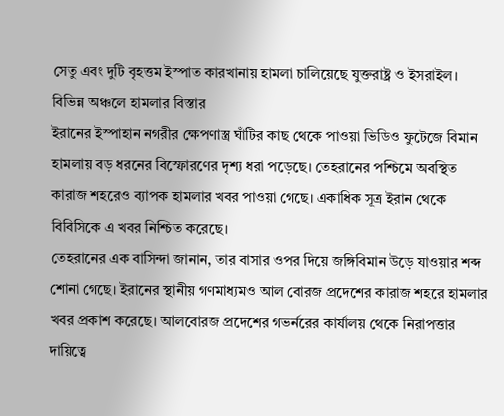সেতু এবং দুটি বৃহত্তম ইস্পাত কারখানায় হামলা চালিয়েছে যুক্তরাষ্ট্র ও ইসরাইল।
বিভিন্ন অঞ্চলে হামলার বিস্তার
ইরানের ইস্পাহান নগরীর ক্ষেপণাস্ত্র ঘাঁটির কাছ থেকে পাওয়া ভিডিও ফুটেজে বিমান হামলায় বড় ধরনের বিস্ফোরণের দৃশ্য ধরা পড়েছে। তেহরানের পশ্চিমে অবস্থিত কারাজ শহরেও ব্যাপক হামলার খবর পাওয়া গেছে। একাধিক সূত্র ইরান থেকে বিবিসিকে এ খবর নিশ্চিত করেছে।
তেহরানের এক বাসিন্দা জানান, তার বাসার ওপর দিয়ে জঙ্গিবিমান উড়ে যাওয়ার শব্দ শোনা গেছে। ইরানের স্থানীয় গণমাধ্যমও আল বোরজ প্রদেশের কারাজ শহরে হামলার খবর প্রকাশ করেছে। আলবোরজ প্রদেশের গভর্নরের কার্যালয় থেকে নিরাপত্তার দায়িত্বে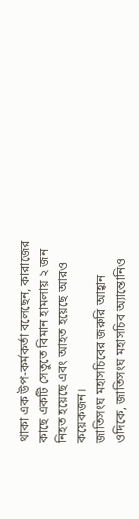থাকা এক উপ-কর্মকর্তা বলেছেন, কারাজের কাছে একটি সেতুতে বিমান হামলায় ২ জন নিহত হয়েছে এবং আহত হয়েছে আরও কয়েকজন।
জাতিসংঘ মহাসচিবের জরুরি আহ্বান
ওদিকে, জাতিসংঘ মহাসচিব অ্যান্তোনিও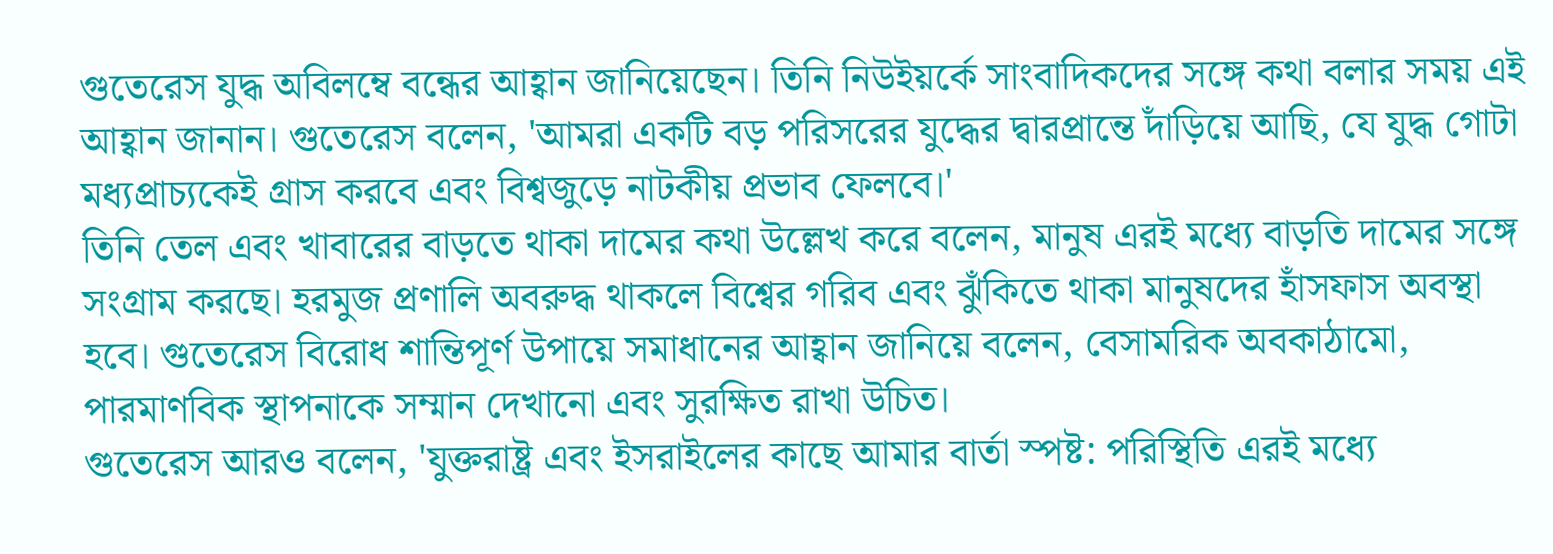গুতেরেস যুদ্ধ অবিলম্বে বন্ধের আহ্বান জানিয়েছেন। তিনি নিউইয়র্কে সাংবাদিকদের সঙ্গে কথা বলার সময় এই আহ্বান জানান। গুতেরেস বলেন, 'আমরা একটি বড় পরিসরের যুদ্ধের দ্বারপ্রান্তে দাঁড়িয়ে আছি, যে যুদ্ধ গোটা মধ্যপ্রাচ্যকেই গ্রাস করবে এবং বিশ্বজুড়ে নাটকীয় প্রভাব ফেলবে।'
তিনি তেল এবং খাবারের বাড়তে থাকা দামের কথা উল্লেখ করে বলেন, মানুষ এরই মধ্যে বাড়তি দামের সঙ্গে সংগ্রাম করছে। হরমুজ প্রণালি অবরুদ্ধ থাকলে বিশ্বের গরিব এবং ঝুঁকিতে থাকা মানুষদের হাঁসফাস অবস্থা হবে। গুতেরেস বিরোধ শান্তিপূর্ণ উপায়ে সমাধানের আহ্বান জানিয়ে বলেন, বেসামরিক অবকাঠামো, পারমাণবিক স্থাপনাকে সম্মান দেখানো এবং সুরক্ষিত রাখা উচিত।
গুতেরেস আরও বলেন, 'যুক্তরাষ্ট্র এবং ইসরাইলের কাছে আমার বার্তা স্পষ্ট: পরিস্থিতি এরই মধ্যে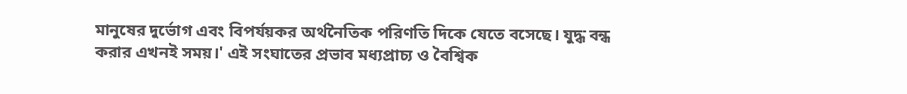মানুষের দুর্ভোগ এবং বিপর্যয়কর অর্থনৈতিক পরিণতি দিকে যেতে বসেছে। যুদ্ধ বন্ধ করার এখনই সময়।' এই সংঘাতের প্রভাব মধ্যপ্রাচ্য ও বৈশ্বিক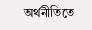অর্থনীতিতে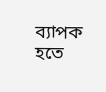ব্যাপক হতে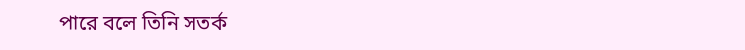পারে বলে তিনি সতর্ক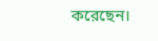করেছেন।